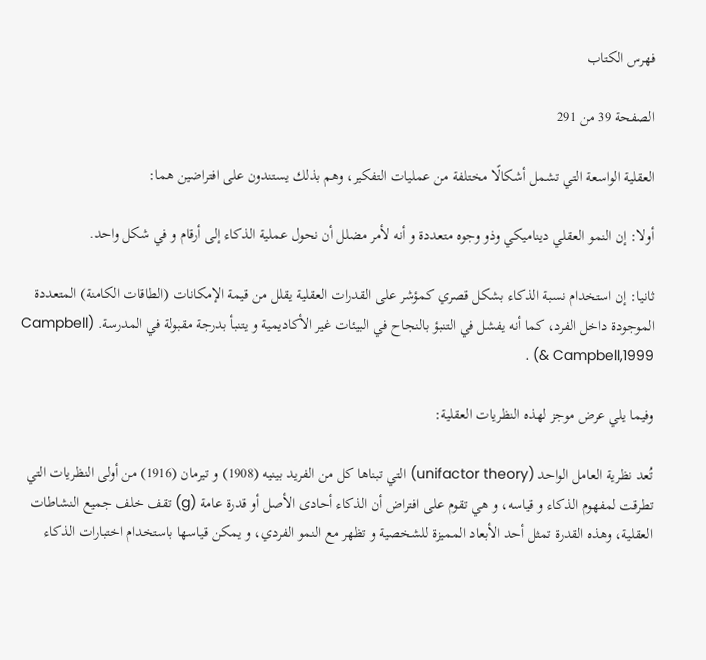فهرس الكتاب

الصفحة 39 من 291

العقلية الواسعة التي تشمل أشكالًا مختلفة من عمليات التفكير، وهم بذلك يستندون على افتراضين هما:

أولا: إن النمو العقلي ديناميكي وذو وجوه متعددة و أنه لأمر مضلل أن نحول عملية الذكاء إلى أرقام و في شكل واحد.

ثانيا: إن استخدام نسبة الذكاء بشكل قصري كمؤشر على القدرات العقلية يقلل من قيمة الإمكانات (الطاقات الكامنة) المتعددة الموجودة داخل الفرد، كما أنه يفشل في التنبؤ بالنجاح في البيئات غير الأكاديمية و يتنبأ بدرجة مقبولة في المدرسة. (Campbell & Campbell,1999) .

وفيما يلي عرض موجز لهذه النظريات العقلية:

تُعد نظرية العامل الواحد (unifactor theory) التي تبناها كل من الفريد بينيه (1908) و تيرمان (1916) من أولى النظريات التي تطرقت لمفهوم الذكاء و قياسه، و هي تقوم على افتراض أن الذكاء أحادى الأصل أو قدرة عامة (g) تقف خلف جميع النشاطات العقلية، وهذه القدرة تمثل أحد الأبعاد المميزة للشخصية و تظهر مع النمو الفردي، و يمكن قياسها باستخدام اختبارات الذكاء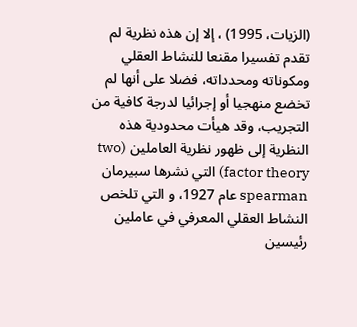(الزيات، 1995) ، إلا إن هذه نظرية لم تقدم تفسيرا مقنعا للنشاط العقلي ومكوناته ومحدداته، فضلا على أنها لم تخضع منهجيا أو إجرائيا لدرجة كافية من التجريب، وقد هيأت محدودية هذه النظرية إلى ظهور نظرية العاملين (two factor theory) التي نشرها سبيرمان spearman عام 1927، و التي تلخص النشاط العقلي المعرفي في عاملين رئيسين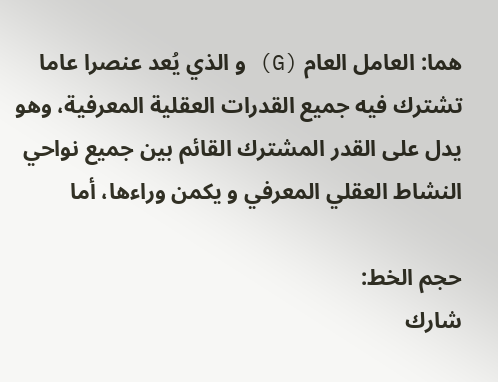هما: العامل العام (G) و الذي يُعد عنصرا عاما تشترك فيه جميع القدرات العقلية المعرفية، وهو يدل على القدر المشترك القائم بين جميع نواحي النشاط العقلي المعرفي و يكمن وراءها، أما

حجم الخط:
شارك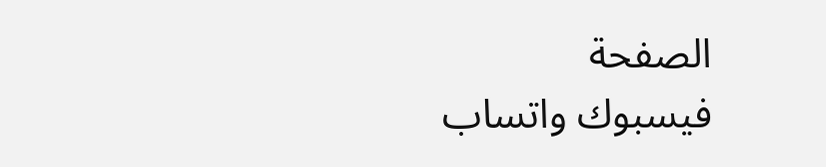الصفحة
فيسبوك واتساب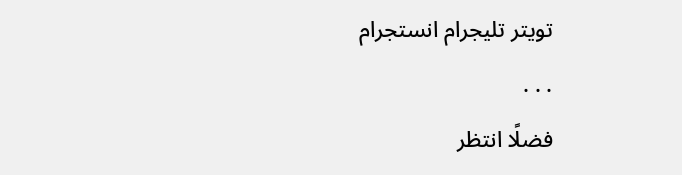تويتر تليجرام انستجرام
. . .
فضلًا انتظر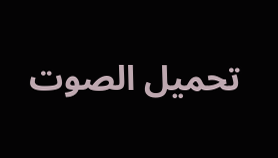تحميل الصوت